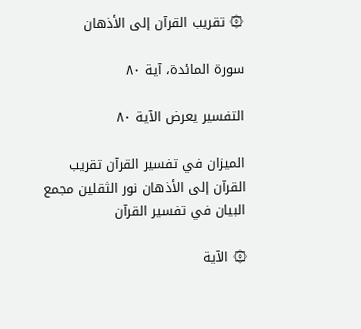۞ تقريب القرآن إلى الأذهان

سورة المائدة، آية ٨٠

التفسير يعرض الآية ٨٠

الميزان في تفسير القرآن تقريب القرآن إلى الأذهان نور الثقلين مجمع البيان في تفسير القرآن

۞ الآية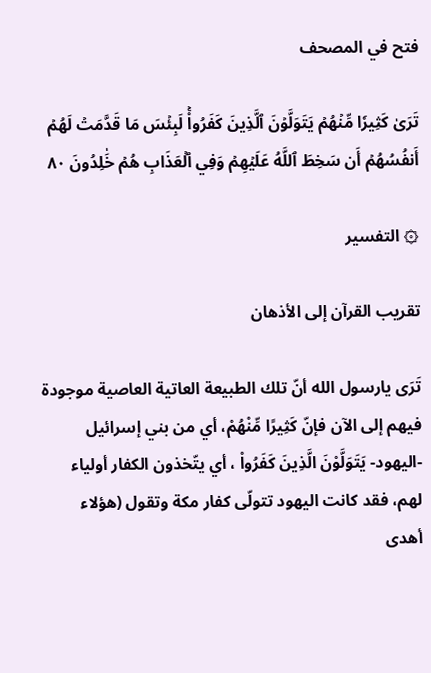فتح في المصحف

تَرَىٰ كَثِيرٗا مِّنۡهُمۡ يَتَوَلَّوۡنَ ٱلَّذِينَ كَفَرُواْۚ لَبِئۡسَ مَا قَدَّمَتۡ لَهُمۡ أَنفُسُهُمۡ أَن سَخِطَ ٱللَّهُ عَلَيۡهِمۡ وَفِي ٱلۡعَذَابِ هُمۡ خَٰلِدُونَ ٨٠

۞ التفسير

تقريب القرآن إلى الأذهان

تَرَى يارسول الله أنّ تلك الطبيعة العاتية العاصية موجودة فيهم إلى الآن فإنّ كَثِيرًا مِّنْهُمْ، أي من بني إسرائيل -اليهود- يَتَوَلَّوْنَ الَّذِينَ كَفَرُواْ ، أي يتّخذون الكفار أولياء لهم، فقد كانت اليهود تتولّى كفار مكة وتقول (هؤلاء أهدى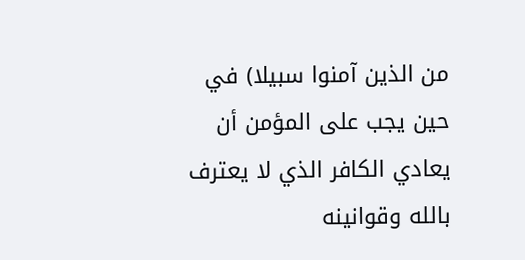من الذين آمنوا سبيلا) في حين يجب على المؤمن أن يعادي الكافر الذي لا يعترف بالله وقوانينه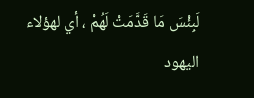لَبِئْسَ مَا قَدَّمَتْ لَهُمْ ، أي لهؤلاء اليهود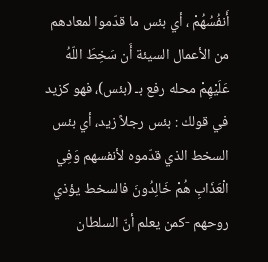أَنفُسُهُمْ ، أي بئس ما قدّموا لمعادهم من الأعمال السيئة أَن سَخِطَ اللّهُ عَلَيْهِمْ محله رفع بـ (بئس)، فهو كزيد في قولك : بئس رجلاً زيد، أي بئس السخط الذي قدّموه لأنفسهم وَفِي الْعَذَابِ هُمْ خَالِدُونَ فالسخط يؤذي روحهم -كمن يعلم أنّ السلطان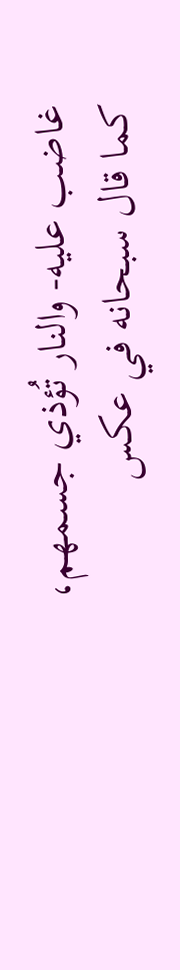غاضب عليه- والنار تُؤذي جسمهم، كما قال سبحانه في عكس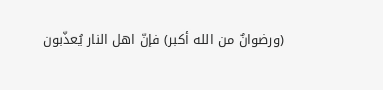(ورضوانٌ من الله أكبر) فإنّ اهل النار يُعذّبون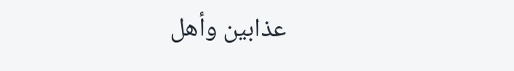عذابين وأهل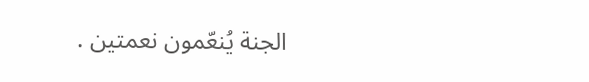الجنة يُنعّمون نعمتين .